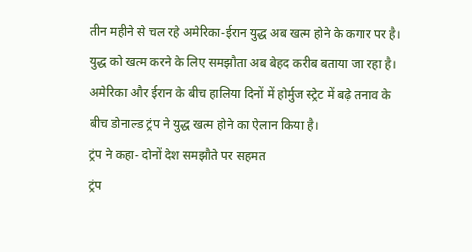तीन महीने से चल रहे अमेरिका-ईरान युद्ध अब खत्म होने के कगार पर है। युद्ध को खत्म करने के लिए समझौता अब बेहद करीब बताया जा रहा है। अमेरिका और ईरान के बीच हालिया दिनों में होर्मुज स्ट्रेट में बढ़े तनाव के बीच डोनाल्ड ट्रंप ने युद्ध खत्म होने का ऐलान किया है।
ट्रंप ने कहा- दोनों देश समझौते पर सहमत
ट्रंप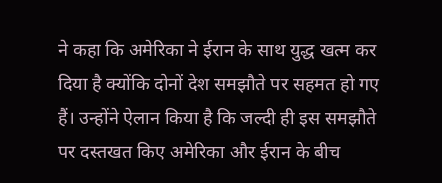ने कहा कि अमेरिका ने ईरान के साथ युद्ध खत्म कर दिया है क्योंकि दोनों देश समझौते पर सहमत हो गए हैं। उन्होंने ऐलान किया है कि जल्दी ही इस समझौते पर दस्तखत किए अमेरिका और ईरान के बीच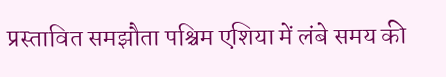प्रस्तावित समझौता पश्चिम एशिया में लंबे समय की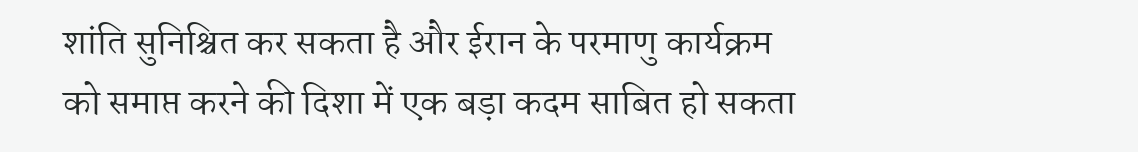शांति सुनिश्चित कर सकता है और ईरान के परमाणु कार्यक्रम को समाप्त करने की दिशा में एक बड़ा कदम साबित हो सकता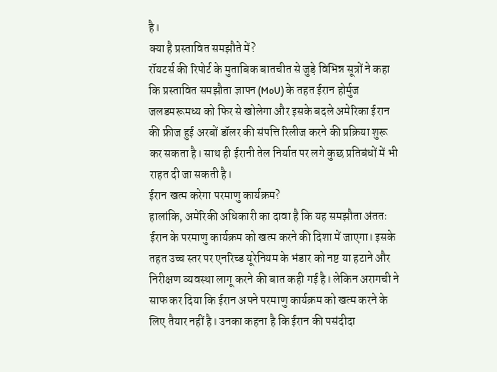है।
क्या है प्रस्तावित समझौते में?
रॉयटर्स की रिपोर्ट के मुताबिक बातचीत से जुड़े विभिन्न सूत्रों ने कहा कि प्रस्तावित समझौता ज्ञापन (MoU) के तहत ईरान होर्मुज जलडमरूमध्य को फिर से खोलेगा और इसके बदले अमेरिका ईरान की फ्रीज हुई अरबों डॉलर की संपत्ति रिलीज करने की प्रक्रिया शुरू कर सकता है। साथ ही ईरानी तेल निर्यात पर लगे कुछ प्रतिबंधों में भी राहत दी जा सकती है।
ईरान खत्म करेगा परमाणु कार्यक्रम?
हालांकि, अमेरिकी अधिकारी का दावा है कि यह समझौता अंततः ईरान के परमाणु कार्यक्रम को खत्म करने की दिशा में जाएगा। इसके तहत उच्च स्तर पर एनरिच्ड यूरेनियम के भंडार को नष्ट या हटाने और निरीक्षण व्यवस्था लागू करने की बात कही गई है। लेकिन अरागची ने साफ कर दिया कि ईरान अपने परमाणु कार्यक्रम को खत्म करने के लिए तैयार नहीं है। उनका कहना है कि ईरान की पसंदीदा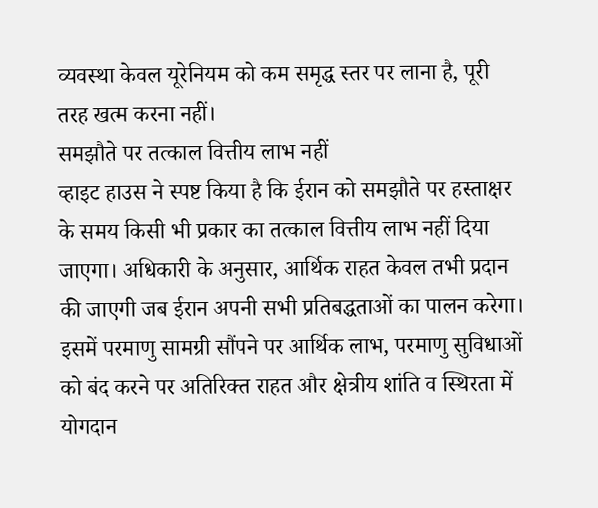व्यवस्था केवल यूरेनियम को कम समृद्ध स्तर पर लाना है, पूरी तरह खत्म करना नहीं।
समझौते पर तत्काल वित्तीय लाभ नहीं
व्हाइट हाउस ने स्पष्ट किया है कि ईरान को समझौते पर हस्ताक्षर के समय किसी भी प्रकार का तत्काल वित्तीय लाभ नहीं दिया जाएगा। अधिकारी के अनुसार, आर्थिक राहत केवल तभी प्रदान की जाएगी जब ईरान अपनी सभी प्रतिबद्धताओं का पालन करेगा। इसमें परमाणु सामग्री सौंपने पर आर्थिक लाभ, परमाणु सुविधाओं को बंद करने पर अतिरिक्त राहत और क्षेत्रीय शांति व स्थिरता में योगदान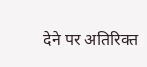देने पर अतिरिक्त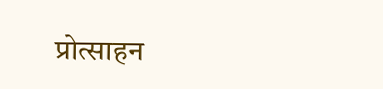प्रोत्साहन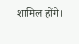शामिल होंगे।